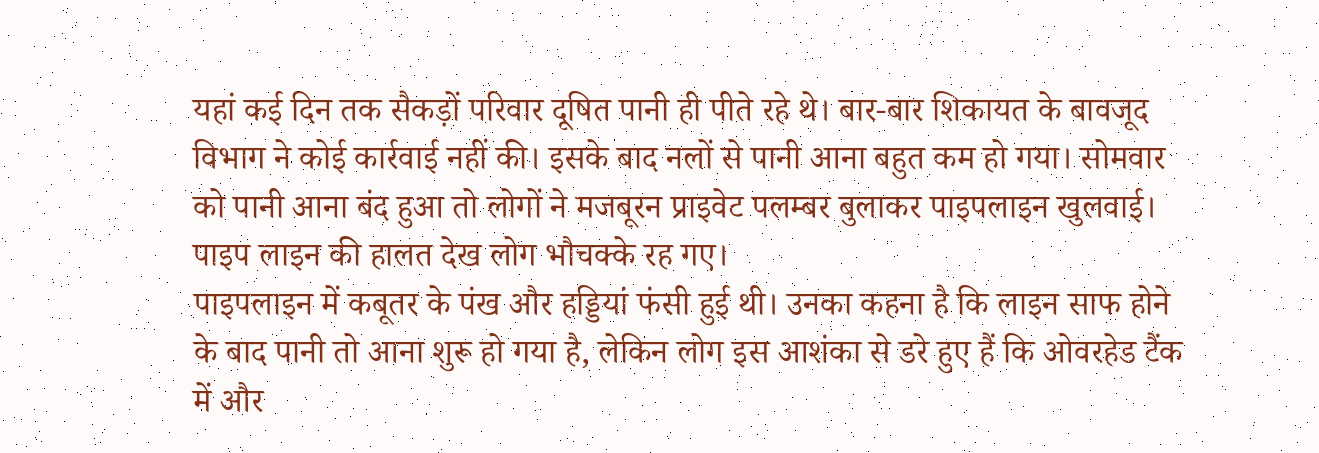यहां कई दिन तक सैकड़ों परिवार दूषित पानी ही पीते रहे थे। बार-बार शिकायत के बावजूद विभाग ने कोई कार्रवाई नहीं की। इसके बाद नलों से पानी आना बहुत कम हो गया। सोमवार को पानी आना बंद हुआ तो लोगों ने मजबूरन प्राइवेट पलम्बर बुलाकर पाइपलाइन खुलवाई। पाइप लाइन की हालत देख लोग भौचक्के रह गए।
पाइपलाइन में कबूतर के पंख और हड्डियां फंसी हुई थी। उनका कहना है कि लाइन साफ होने के बाद पानी तो आना शुरू हो गया है, लेकिन लोग इस आशंका से डरे हुए हैं कि ओवरहेड टैंक में और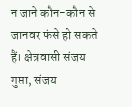न जाने कौन-कौन से जानवर फंसे हो सकते हैं। क्षेत्रवासी संजय गुप्ता, संजय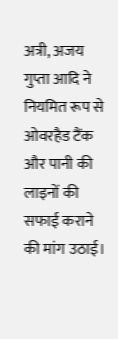अत्री, अजय गुप्ता आदि ने नियमित रूप से ओवरहैड टैंक और पानी की लाइनों की सफाई कराने की मांग उठाई।